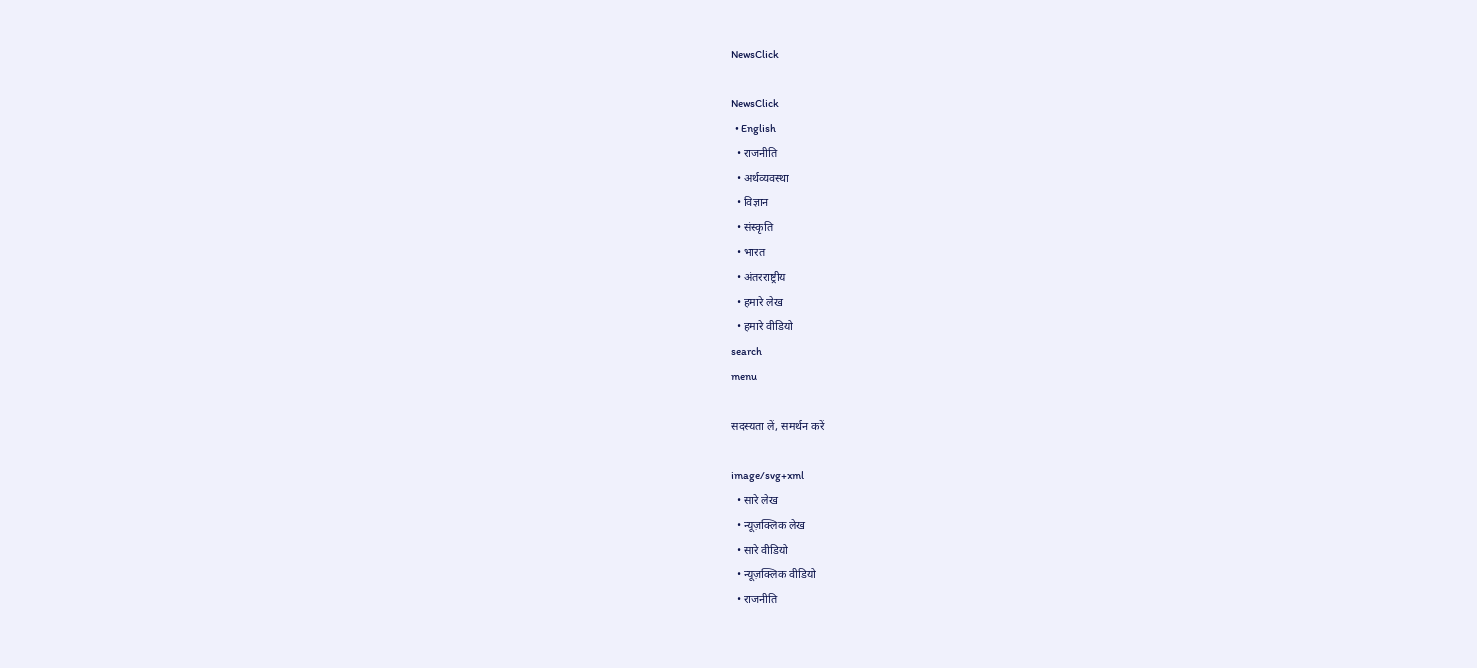NewsClick

NewsClick
  • English
  • राजनीति
  • अर्थव्यवस्था
  • विज्ञान
  • संस्कृति
  • भारत
  • अंतरराष्ट्रीय
  • हमारे लेख
  • हमारे वीडियो
search
menu

सदस्यता लें, समर्थन करें

image/svg+xml
  • सारे लेख
  • न्यूज़क्लिक लेख
  • सारे वीडियो
  • न्यूज़क्लिक वीडियो
  • राजनीति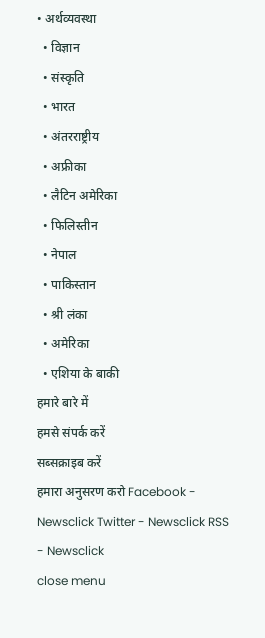• अर्थव्यवस्था
  • विज्ञान
  • संस्कृति
  • भारत
  • अंतरराष्ट्रीय
  • अफ्रीका
  • लैटिन अमेरिका
  • फिलिस्तीन
  • नेपाल
  • पाकिस्तान
  • श्री लंका
  • अमेरिका
  • एशिया के बाकी
हमारे बारे में
हमसे संपर्क करें
सब्सक्राइब करें
हमारा अनुसरण करो Facebook - Newsclick Twitter - Newsclick RSS - Newsclick
close menu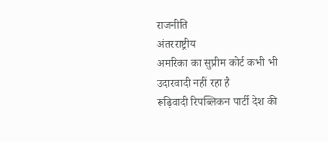राजनीति
अंतरराष्ट्रीय
अमरिका का सुप्रीम कोर्ट कभी भी उदारवादी नहीं रहा है
रूढ़िवादी रिपब्लिकन पार्टी देश की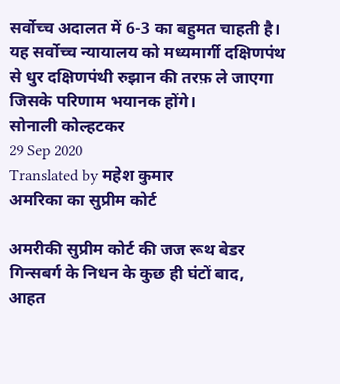सर्वोच्च अदालत में 6-3 का बहुमत चाहती है। यह सर्वोच्च न्यायालय को मध्यमार्गी दक्षिणपंथ से धुर दक्षिणपंथी रुझान की तरफ़ ले जाएगा जिसके परिणाम भयानक होंगे।
सोनाली कोल्हटकर
29 Sep 2020
Translated by महेश कुमार
अमरिका का सुप्रीम कोर्ट

अमरीकी सुप्रीम कोर्ट की जज रूथ बेडर गिन्सबर्ग के निधन के कुछ ही घंटों बाद, आहत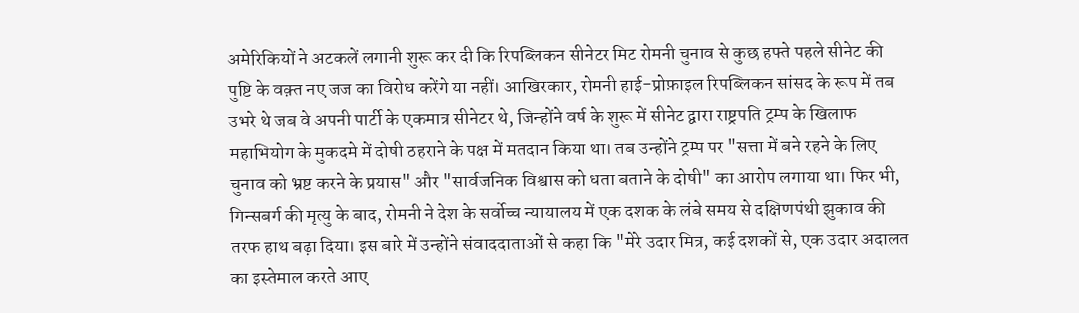अमेरिकियों ने अटकलें लगानी शुरू कर दी कि रिपब्लिकन सीनेटर मिट रोमनी चुनाव से कुछ हफ्ते पहले सीनेट की पुष्टि के वक़्त नए जज का विरोध करेंगे या नहीं। आखिरकार, रोमनी हाई-प्रोफ़ाइल रिपब्लिकन सांसद के रूप में तब उभरे थे जब वे अपनी पार्टी के एकमात्र सीनेटर थे, जिन्होंने वर्ष के शुरू में सीनेट द्वारा राष्ट्रपति ट्रम्प के खिलाफ महाभियोग के मुकदमे में दोषी ठहराने के पक्ष में मतदान किया था। तब उन्होंने ट्रम्प पर "सत्ता में बने रहने के लिए चुनाव को भ्रष्ट करने के प्रयास" और "सार्वजनिक विश्वास को धता बताने के दोषी" का आरोप लगाया था। फिर भी, गिन्सबर्ग की मृत्यु के बाद, रोमनी ने देश के सर्वोच्च न्यायालय में एक दशक के लंबे समय से दक्षिणपंथी झुकाव की तरफ हाथ बढ़ा दिया। इस बारे में उन्होंने संवाददाताओं से कहा कि "मेरे उदार मित्र, कई दशकों से, एक उदार अदालत का इस्तेमाल करते आए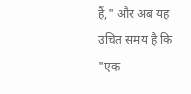हैं," और अब यह उचित समय है कि "एक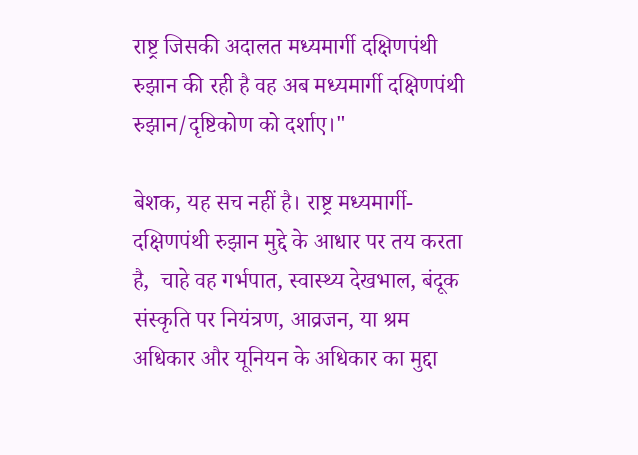राष्ट्र जिसकी अदालत मध्यमार्गी दक्षिणपंथी रुझान की रही है वह अब मध्यमार्गी दक्षिणपंथी रुझान/दृष्टिकोण को दर्शाए।"

बेशक, यह सच नहीं है। राष्ट्र मध्यमार्गी-दक्षिणपंथी रुझान मुद्दे के आधार पर तय करता है,  चाहे वह गर्भपात, स्वास्थ्य देखभाल, बंदूक संस्कृति पर नियंत्रण, आव्रजन, या श्रम अधिकार और यूनियन के अधिकार का मुद्दा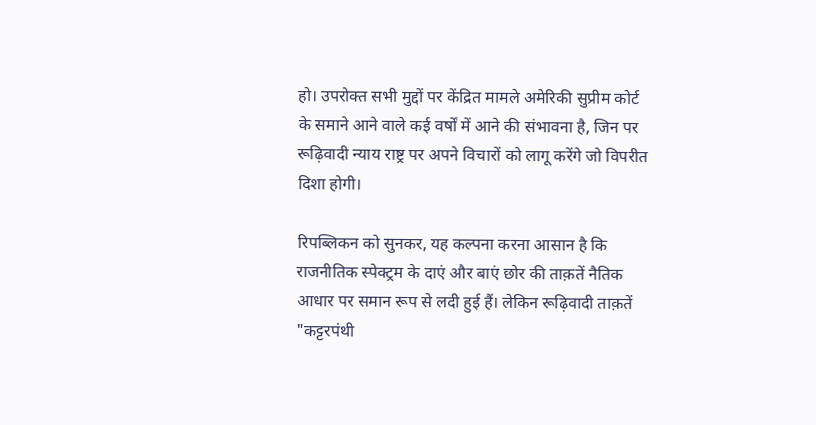हो। उपरोक्त सभी मुद्दों पर केंद्रित मामले अमेरिकी सुप्रीम कोर्ट के समाने आने वाले कई वर्षों में आने की संभावना है, जिन पर रूढ़िवादी न्याय राष्ट्र पर अपने विचारों को लागू करेंगे जो विपरीत दिशा होगी।

रिपब्लिकन को सुनकर, यह कल्पना करना आसान है कि राजनीतिक स्पेक्ट्रम के दाएं और बाएं छोर की ताक़तें नैतिक आधार पर समान रूप से लदी हुई हैं। लेकिन रूढ़िवादी ताक़तें "कट्टरपंथी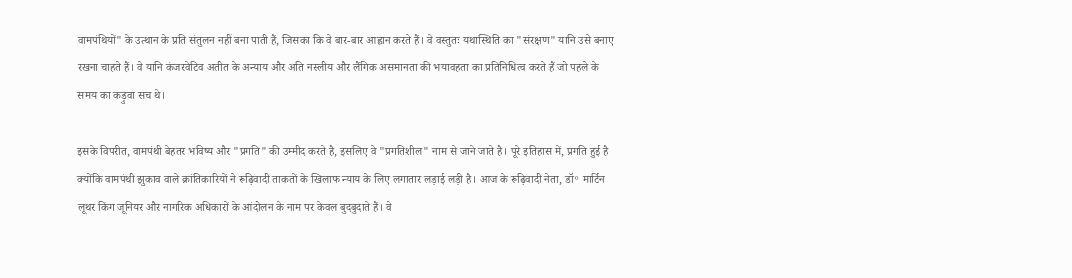वामपंथियों" के उत्थान के प्रति संतुलन नहीं बना पाती हैं, जिसका कि वे बार-बार आह्वान करते हैं। वे वस्तुतः यथास्थिति का "संरक्षण" यानि उसे बनाए रखना चाहते हैं। वे यानि कंजरवेटिव अतीत के अन्याय और अति नस्लीय और लैंगिक असमानता की भयावहता का प्रतिनिधित्व करते हैं जो पहले के समय का कड़ुवा सच थे।

इसके विपरीत, वामपंथी बेहतर भविष्य और "प्रगति" की उम्मीद करते है, इसलिए वे "प्रगतिशील" नाम से जाने जाते है। पूरे इतिहास में, प्रगति हुई है क्योंकि वामपंथी झुकाव वाले क्रांतिकारियों ने रूढ़िवादी ताकतों के खिलाफ न्याय के लिए लगातार लड़ाई लड़ी है। आज के रूढ़िवादी नेता, डॉ॰ मार्टिन लूथर किंग जूनियर और नागरिक अधिकारों के आंदोलन के नाम पर केवल बुदबुदाते हैं। वे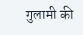गुलामी की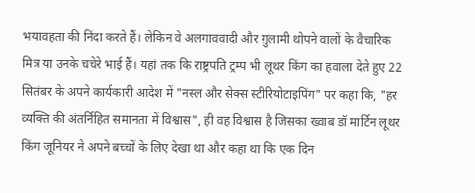भयावहता की निंदा करते हैं। लेकिन वे अलगाववादी और ग़ुलामी थोपने वालों के वैचारिक मित्र या उनके चचेरे भाई हैं। यहां तक कि राष्ट्रपति ट्रम्प भी लूथर किंग का हवाला देते हुए 22 सितंबर के अपने कार्यकारी आदेश में "नस्ल और सेक्स स्टीरियोटाइपिंग" पर कहा कि, "हर व्यक्ति की अंतर्निहित समानता में विश्वास", ही वह विश्वास है जिसका ख्वाब डॉ मार्टिन लूथर किंग जूनियर ने अपने बच्चों के लिए देखा था और कहा था कि एक दिन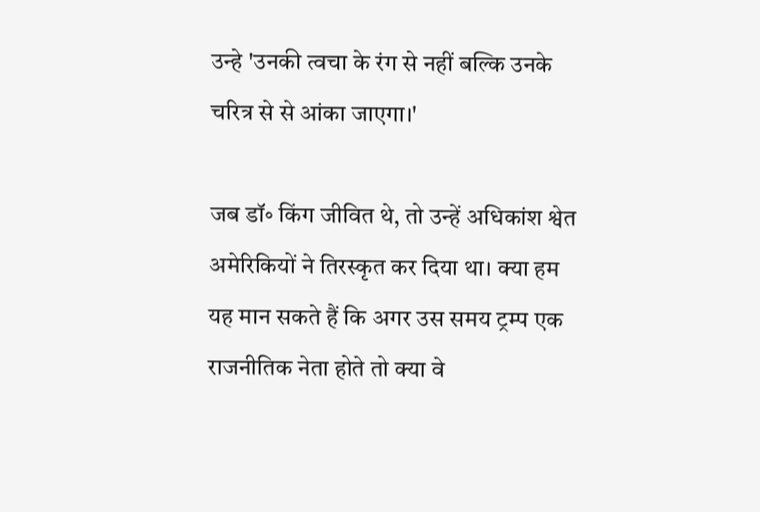उन्हे 'उनकी त्वचा के रंग से नहीं बल्कि उनके चरित्र से से आंका जाएगा।'

जब डॉ॰ किंग जीवित थे, तो उन्हें अधिकांश श्वेत अमेरिकियों ने तिरस्कृत कर दिया था। क्या हम यह मान सकते हैं कि अगर उस समय ट्रम्प एक राजनीतिक नेता होते तो क्या वे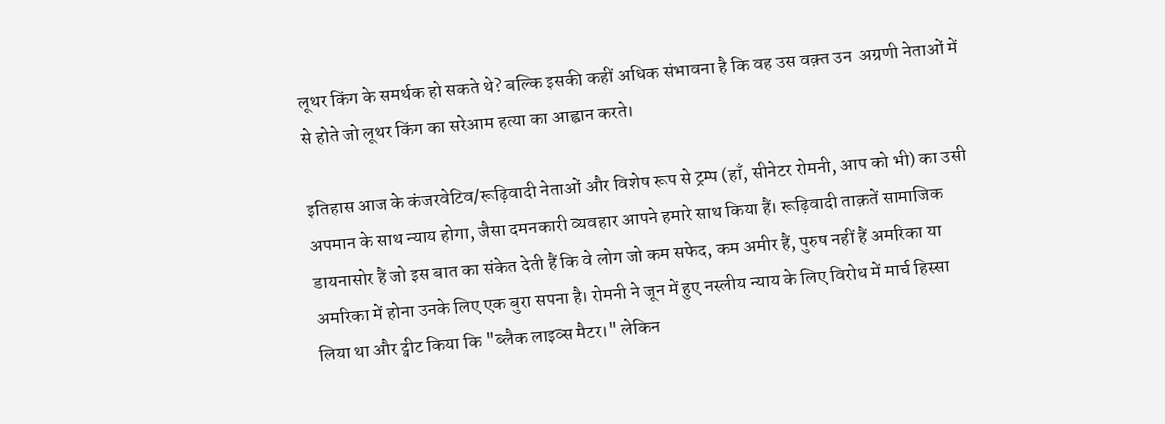लूथर किंग के समर्थक हो सकते थे? बल्कि इसकी कहीं अधिक संभावना है कि वह उस वक़्त उन  अग्रणी नेताओं में से होते जो लूथर किंग का सरेआम हत्या का आह्वान करते।

इतिहास आज के कंजरवेटिव/रूढ़िवादी नेताओं और विशेष रूप से ट्रम्प (हाँ, सीनेटर रोमनी, आप को भी) का उसी अपमान के साथ न्याय होगा, जैसा दमनकारी व्यवहार आपने हमारे साथ किया हैं। रूढ़िवादी ताक़तें सामाजिक डायनासोर हैं जो इस बात का संकेत देती हैं कि वे लोग जो कम सफेद, कम अमीर हैं, पुरुष नहीं हैं अमरिका या अमरिका में होना उनके लिए एक बुरा सपना है। रोमनी ने जून में हुए नस्लीय न्याय के लिए विरोध में मार्च हिस्सा लिया था और ट्वीट किया कि "ब्लैक लाइव्स मैटर।" लेकिन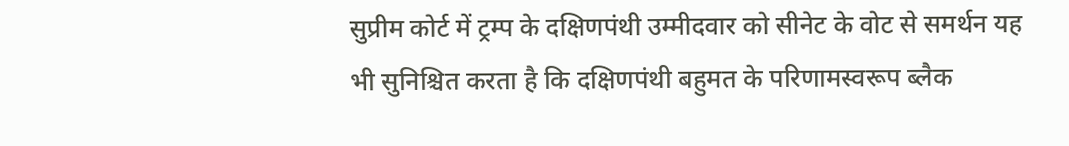सुप्रीम कोर्ट में ट्रम्प के दक्षिणपंथी उम्मीदवार को सीनेट के वोट से समर्थन यह भी सुनिश्चित करता है कि दक्षिणपंथी बहुमत के परिणामस्वरूप ब्लैक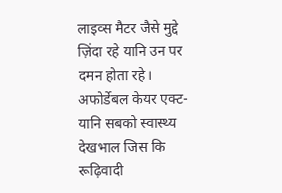लाइव्स मैटर जैसे मुद्दे ज़िंदा रहे यानि उन पर दमन होता रहे। अफोर्डेबल केयर एक्ट- यानि सबको स्वास्थ्य देखभाल जिस कि रूढ़िवादी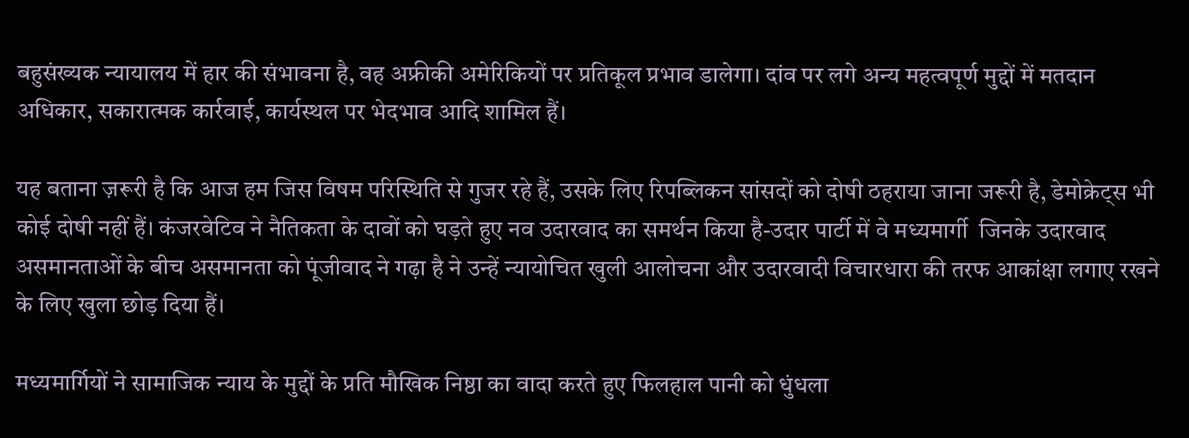बहुसंख्यक न्यायालय में हार की संभावना है, वह अफ्रीकी अमेरिकियों पर प्रतिकूल प्रभाव डालेगा। दांव पर लगे अन्य महत्वपूर्ण मुद्दों में मतदान अधिकार, सकारात्मक कार्रवाई, कार्यस्थल पर भेदभाव आदि शामिल हैं।

यह बताना ज़रूरी है कि आज हम जिस विषम परिस्थिति से गुजर रहे हैं, उसके लिए रिपब्लिकन सांसदों को दोषी ठहराया जाना जरूरी है, डेमोक्रेट्स भी कोई दोषी नहीं हैं। कंजरवेटिव ने नैतिकता के दावों को घड़ते हुए नव उदारवाद का समर्थन किया है-उदार पार्टी में वे मध्यमार्गी  जिनके उदारवाद असमानताओं के बीच असमानता को पूंजीवाद ने गढ़ा है ने उन्हें न्यायोचित खुली आलोचना और उदारवादी विचारधारा की तरफ आकांक्षा लगाए रखने के लिए खुला छोड़ दिया हैं।

मध्यमार्गियों ने सामाजिक न्याय के मुद्दों के प्रति मौखिक निष्ठा का वादा करते हुए फिलहाल पानी को धुंधला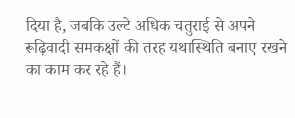दिया है, जबकि उल्टे अधिक चतुराई से अपने रूढ़िवादी समकक्षों की तरह यथास्थिति बनाए रखने का काम कर रहे हैं।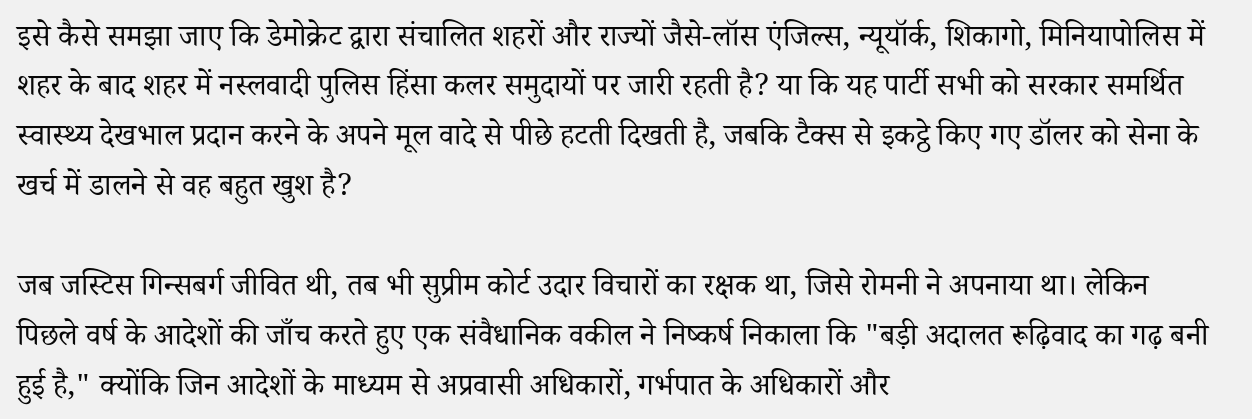इसे कैसे समझा जाए कि डेमोक्रेट द्वारा संचालित शहरों और राज्यों जैसे-लॉस एंजिल्स, न्यूयॉर्क, शिकागो, मिनियापोलिस में शहर के बाद शहर में नस्लवादी पुलिस हिंसा कलर समुदायों पर जारी रहती है? या कि यह पार्टी सभी को सरकार समर्थित स्वास्थ्य देखभाल प्रदान करने के अपने मूल वादे से पीछे हटती दिखती है, जबकि टैक्स से इकट्ठे किए गए डॉलर को सेना के खर्च में डालने से वह बहुत खुश है?

जब जस्टिस गिन्सबर्ग जीवित थी, तब भी सुप्रीम कोर्ट उदार विचारों का रक्षक था, जिसे रोमनी ने अपनाया था। लेकिन पिछले वर्ष के आदेशों की जाँच करते हुए एक संवैधानिक वकील ने निष्कर्ष निकाला कि "बड़ी अदालत रूढ़िवाद का गढ़ बनी हुई है," क्योंकि जिन आदेशों के माध्यम से अप्रवासी अधिकारों, गर्भपात के अधिकारों और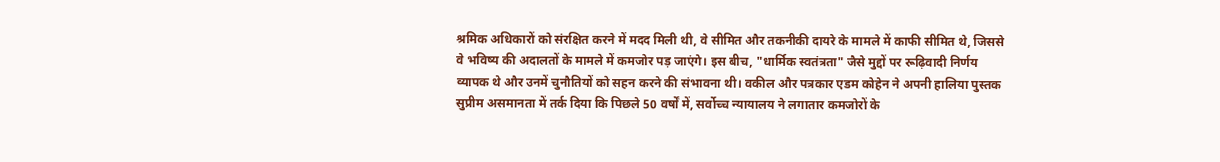श्रमिक अधिकारों को संरक्षित करने में मदद मिली थी, वे सीमित और तकनीकी दायरे के मामले में काफी सीमित थे, जिससे वे भविष्य की अदालतों के मामले में कमजोर पड़ जाएंगे। इस बीच, "धार्मिक स्वतंत्रता" जैसे मुद्दों पर रूढ़िवादी निर्णय व्यापक थे और उनमें चुनौतियों को सहन करने की संभावना थी। वकील और पत्रकार एडम कोहेन ने अपनी हालिया पुस्तक सुप्रीम असमानता में तर्क दिया कि पिछले 50 वर्षों में, सर्वोच्च न्यायालय ने लगातार कमजोरों के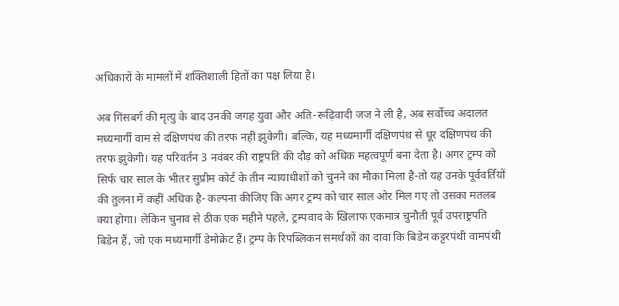अधिकारों के मामलों में शक्तिशाली हितों का पक्ष लिया है।

अब गिंसबर्ग की मृत्यु के बाद उनकी जगह युवा और अति-रूढ़िवादी जज ने ली है, अब सर्वोच्च अदालत मध्यमार्गी वाम से दक्षिणपंथ की तरफ नहीं झुकेगी। बल्कि, यह मध्यमार्गी दक्षिणपंथ से धूर दक्षिणपंथ की तरफ झुकेगी। यह परिवर्तन 3 नवंबर की राष्ट्रपति की दौड़ को अधिक महत्वपूर्ण बना देता है। अगर ट्रम्प को सिर्फ चार साल के भीतर सुप्रीम कोर्ट के तीन न्यायाधीशों को चुनने का मौका मिला है-तो यह उनके पूर्ववर्तियों की तुलना में कहीं अधिक है- कल्पना कीजिए कि अगर ट्रम्प को चार साल ओर मिल गए तो उसका मतलब क्या होगा। लेकिन चुनाव से ठीक एक महीने पहले, ट्रम्पवाद के खिलाफ एकमात्र चुनौती पूर्व उपराष्ट्रपति बिडेन हैं, जो एक मध्यमार्गी डेमोक्रेट हैं। ट्रम्प के रिपब्लिकन समर्थकों का दावा कि बिडेन कट्टरपंथी वामपंथी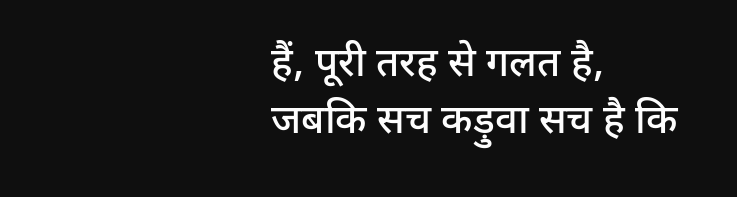हैं, पूरी तरह से गलत है, जबकि सच कड़ुवा सच है कि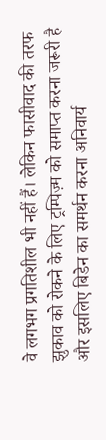वे लगभग प्रगतिशील भी नहीं हैं। लेकिन फासीवाद की तरफ झुकाव को रोकने के लिए ट्रम्पिज़्म को समाप्त करना जरूरी है और इसलिए बिडेन का समर्थन करना अनिवार्य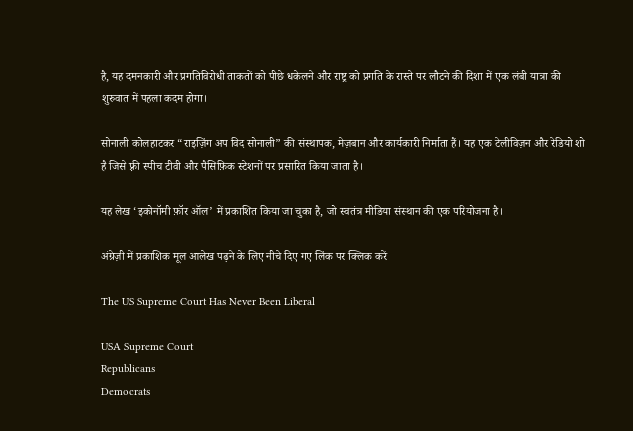है, यह दमनकारी और प्रगतिविरोधी ताकतों को पीछे धकेलने और राष्ट्र को प्रगति के रास्ते पर लौटने की दिशा में एक लंबी यात्रा की शुरुवात में पहला कदम होगा।

सोनाली कोलहाटकर “राइज़िंग अप विद सोनाली” की संस्थापक, मेज़बान और कार्यकारी निर्माता हैं। यह एक टेलीविज़न और रेडियो शो है जिसे फ़्री स्पीच टीवी और पैसिफ़िक स्टेशनों पर प्रसारित किया जाता है।

यह लेख ‘इकोनॉमी फ़ॉर ऑल’ में प्रकाशित किया जा चुका है, जो स्वतंत्र मीडिया संस्थान की एक परियोजना है।

अंग्रेज़ी में प्रकाशिक मूल आलेख पढ़ने के लिए नीचे दिए गए लिंक पर क्लिक करें

The US Supreme Court Has Never Been Liberal

USA Supreme Court
Republicans
Democrats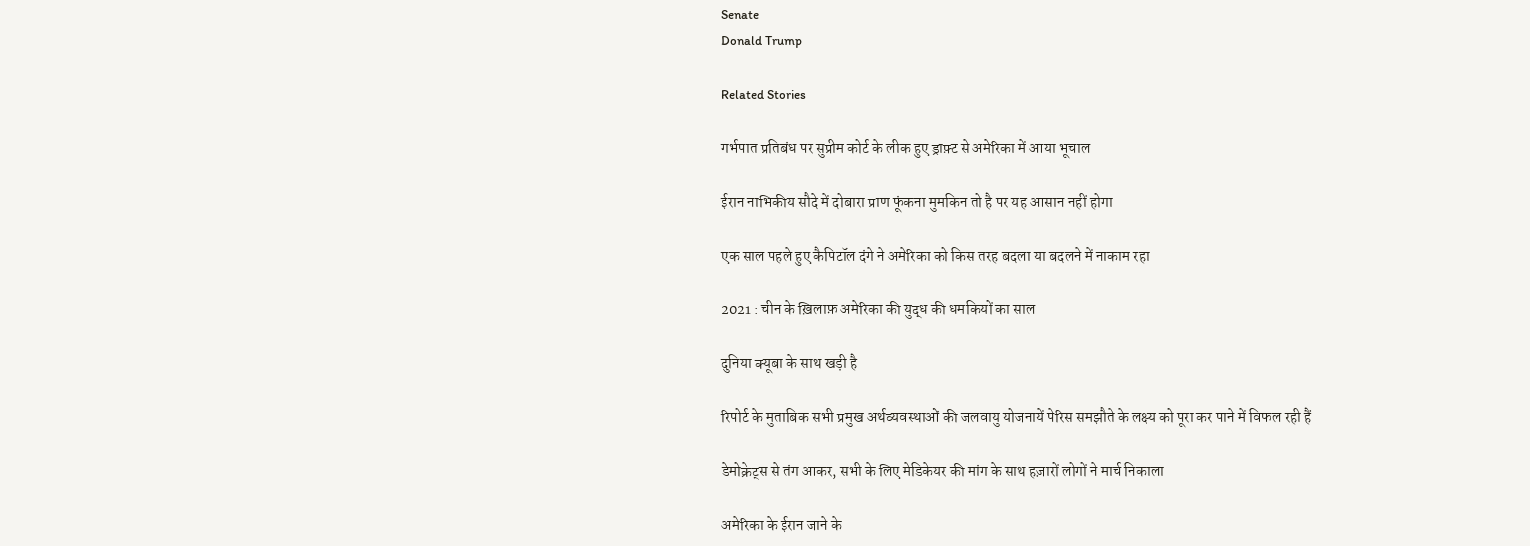Senate
Donald Trump

Related Stories

गर्भपात प्रतिबंध पर सुप्रीम कोर्ट के लीक हुए ड्राफ़्ट से अमेरिका में आया भूचाल

ईरान नाभिकीय सौदे में दोबारा प्राण फूंकना मुमकिन तो है पर यह आसान नहीं होगा

एक साल पहले हुए कैपिटॉल दंगे ने अमेरिका को किस तरह बदला या बदलने में नाकाम रहा

2021 : चीन के ख़िलाफ़ अमेरिका की युद्ध की धमकियों का साल

दुनिया क्यूबा के साथ खड़ी है

रिपोर्ट के मुताबिक सभी प्रमुख अर्थव्यवस्थाओं की जलवायु योजनायें पेरिस समझौते के लक्ष्य को पूरा कर पाने में विफल रही हैं

डेमोक्रेट्स से तंग आकर, सभी के लिए मेडिकेयर की मांग के साथ हज़ारों लोगों ने मार्च निकाला

अमेरिका के ईरान जाने के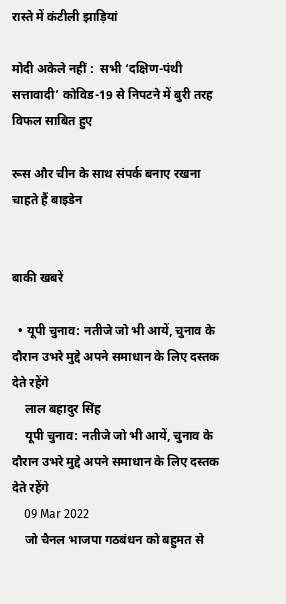रास्ते में कंटीली झाड़ियां

मोदी अकेले नहीं :  सभी ‘दक्षिण-पंथी सत्तावादी’ कोविड-19 से निपटने में बुरी तरह विफल साबित हुए

रूस और चीन के साथ संपर्क बनाए रखना चाहते हैं बाइडेन


बाकी खबरें

  • यूपी चुनाव: नतीजे जो भी आयें, चुनाव के दौरान उभरे मुद्दे अपने समाधान के लिए दस्तक देते रहेंगे
    लाल बहादुर सिंह
    यूपी चुनाव: नतीजे जो भी आयें, चुनाव के दौरान उभरे मुद्दे अपने समाधान के लिए दस्तक देते रहेंगे
    09 Mar 2022
    जो चैनल भाजपा गठबंधन को बहुमत से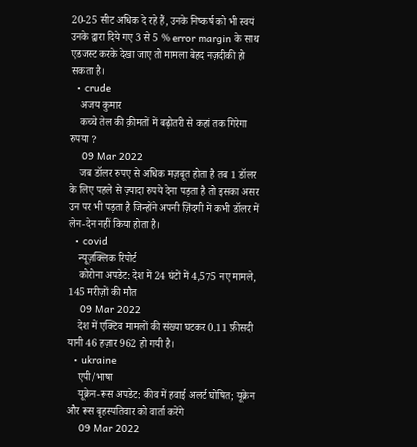20-25 सीट अधिक दे रहे हैं, उनके निष्कर्ष को भी स्वयं उनके द्वारा दिये गए 3 से 5 % error margin के साथ एडजस्ट करके देखा जाए तो मामला बेहद नज़दीकी हो सकता है।
  • crude
    अजय कुमार
    कच्चे तेल की क़ीमतों में बढ़ोतरी से कहां तक गिरेगा रुपया ?
    09 Mar 2022
    जब डॉलर रुपए से अधिक मज़बूत होता है तब 1 डॉलर के लिए पहले से ज़्यादा रुपये देना पड़ता है तो इसका असर उन पर भी पड़ता है जिन्होंने अपनी ज़िंदगी में कभी डॉलर में लेन-देन नहीं किया होता है।
  • covid
    न्यूज़क्लिक रिपोर्ट
    कोरोना अपडेट: देश में 24 घंटों में 4,575 नए मामले, 145 मरीज़ों की मौत
    09 Mar 2022
    देश में एक्टिव मामलों की संख्या घटकर 0.11 फ़ीसदी यानी 46 हज़ार 962 हो गयी है।
  • ukraine
    एपी/भाषा
    यूक्रेन-रूस अपडेट: कीव में हवाई अलर्ट घोषित; यूक्रेन और रूस बृहस्पतिवार को वार्ता करेंगे
    09 Mar 2022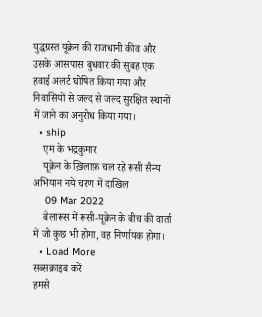युद्धग्रस्त यूक्रेन की राजधानी कीव और उसके आसपास बुधवार की सुबह एक हवाई अलर्ट घोषित किया गया और निवासियों से जल्द से जल्द सुरक्षित स्थानों में जाने का अनुरोध किया गया।
  • ship
    एम के भद्रकुमार
    यूक्रेन के ख़िलाफ़ चल रहे रूसी सैन्य अभियान नये चरण में दाखिल
    09 Mar 2022
    बेलारूस में रूसी-यूक्रेन के बीच की वार्ता में जो कुछ भी होगा, वह निर्णायक होगा।
  • Load More
सब्सक्राइब करें
हमसे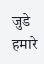जुडे
हमारे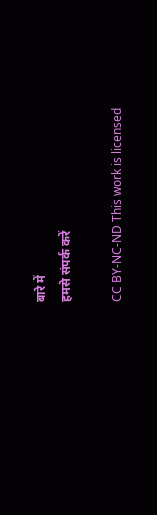बारे में
हमसे संपर्क करें

CC BY-NC-ND This work is licensed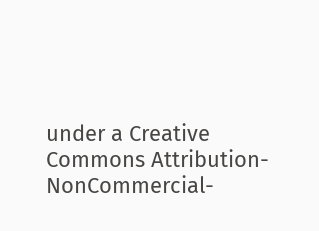under a Creative Commons Attribution-NonCommercial-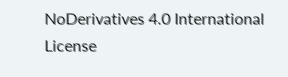NoDerivatives 4.0 International License